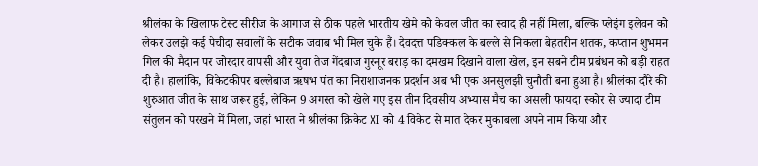श्रीलंका के खिलाफ टेस्ट सीरीज के आगाज से ठीक पहले भारतीय खेमे को केवल जीत का स्वाद ही नहीं मिला, बल्कि प्लेइंग इलेवन को लेकर उलझे कई पेचीदा सवालों के सटीक जवाब भी मिल चुके हैं। देवदत्त पडिक्कल के बल्ले से निकला बेहतरीन शतक, कप्तान शुभमन गिल की मैदान पर जोरदार वापसी और युवा तेज गेंदबाज गुरनूर बराड़ का दमखम दिखाने वाला खेल, इन सबने टीम प्रबंधन को बड़ी राहत दी है। हालांकि, विकेटकीपर बल्लेबाज ऋषभ पंत का निराशाजनक प्रदर्शन अब भी एक अनसुलझी चुनौती बना हुआ है। श्रीलंका दौरे की शुरुआत जीत के साथ जरूर हुई, लेकिन 9 अगस्त को खेले गए इस तीन दिवसीय अभ्यास मैच का असली फायदा स्कोर से ज्यादा टीम संतुलन को परखने में मिला, जहां भारत ने श्रीलंका क्रिकेट XI को 4 विकेट से मात देकर मुकाबला अपने नाम किया और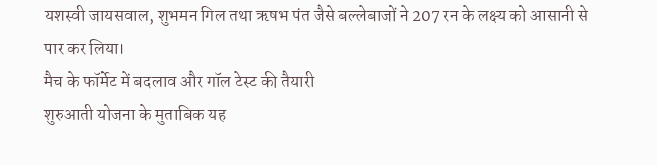यशस्वी जायसवाल, शुभमन गिल तथा ऋषभ पंत जैसे बल्लेबाजों ने 207 रन के लक्ष्य को आसानी से पार कर लिया।
मैच के फॉर्मेट में बदलाव और गॉल टेस्ट की तैयारी
शुरुआती योजना के मुताबिक यह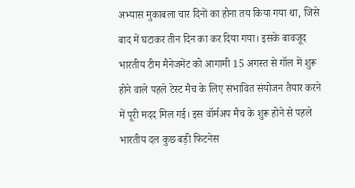अभ्यास मुकाबला चार दिनों का होना तय किया गया था, जिसे बाद में घटाकर तीन दिन का कर दिया गया। इसके बावजूद भारतीय टीम मैनेजमेंट को आगामी 15 अगस्त से गॉल में शुरू होने वाले पहले टेस्ट मैच के लिए संभावित संयोजन तैयार करने में पूरी मदद मिल गई। इस वॉर्मअप मैच के शुरू होने से पहले भारतीय दल कुछ बड़ी फिटनेस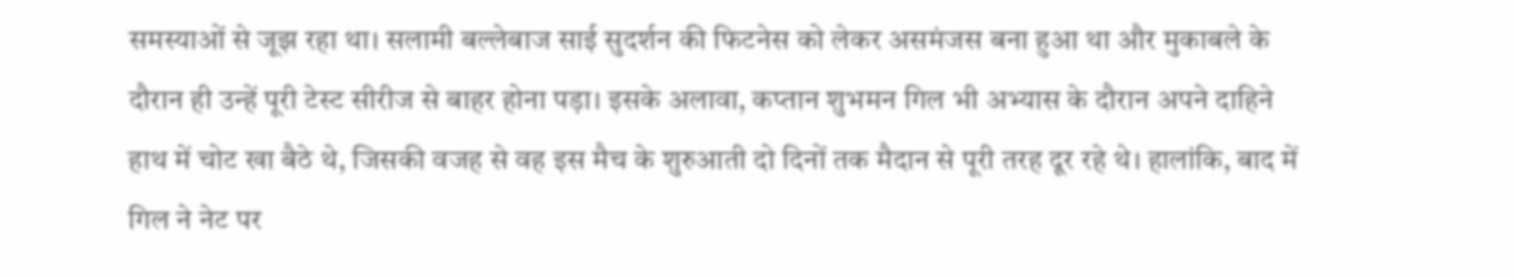समस्याओं से जूझ रहा था। सलामी बल्लेबाज साई सुदर्शन की फिटनेस को लेकर असमंजस बना हुआ था और मुकाबले के दौरान ही उन्हें पूरी टेस्ट सीरीज से बाहर होना पड़ा। इसके अलावा, कप्तान शुभमन गिल भी अभ्यास के दौरान अपने दाहिने हाथ में चोट खा बैठे थे, जिसकी वजह से वह इस मैच के शुरुआती दो दिनों तक मैदान से पूरी तरह दूर रहे थे। हालांकि, बाद में गिल ने नेट पर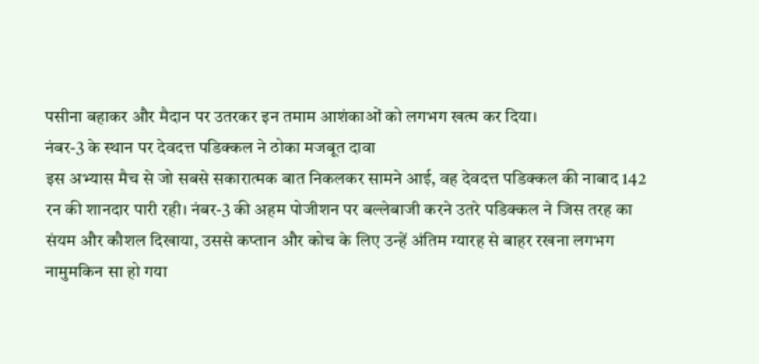पसीना बहाकर और मैदान पर उतरकर इन तमाम आशंकाओं को लगभग खत्म कर दिया।
नंबर-3 के स्थान पर देवदत्त पडिक्कल ने ठोका मजबूत दावा
इस अभ्यास मैच से जो सबसे सकारात्मक बात निकलकर सामने आई, वह देवदत्त पडिक्कल की नाबाद 142 रन की शानदार पारी रही। नंबर-3 की अहम पोजीशन पर बल्लेबाजी करने उतरे पडिक्कल ने जिस तरह का संयम और कौशल दिखाया, उससे कप्तान और कोच के लिए उन्हें अंतिम ग्यारह से बाहर रखना लगभग नामुमकिन सा हो गया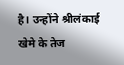है। उन्होंने श्रीलंकाई खेमे के तेज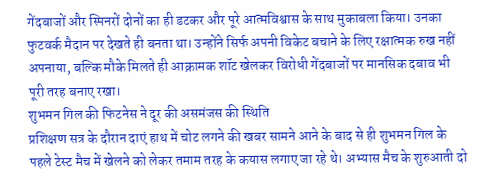गेंदबाजों और स्पिनरों दोनों का ही डटकर और पूरे आत्मविश्वास के साथ मुकाबला किया। उनका फुटवर्क मैदान पर देखते ही बनता था। उन्होंने सिर्फ अपनी विकेट बचाने के लिए रक्षात्मक रुख नहीं अपनाया, बल्कि मौके मिलते ही आक्रामक शॉट खेलकर विरोधी गेंदबाजों पर मानसिक दबाव भी पूरी तरह बनाए रखा।
शुभमन गिल की फिटनेस ने दूर की असमंजस की स्थिति
प्रशिक्षण सत्र के दौरान दाएं हाथ में चोट लगने की खबर सामने आने के बाद से ही शुभमन गिल के पहले टेस्ट मैच में खेलने को लेकर तमाम तरह के कयास लगाए जा रहे थे। अभ्यास मैच के शुरुआती दो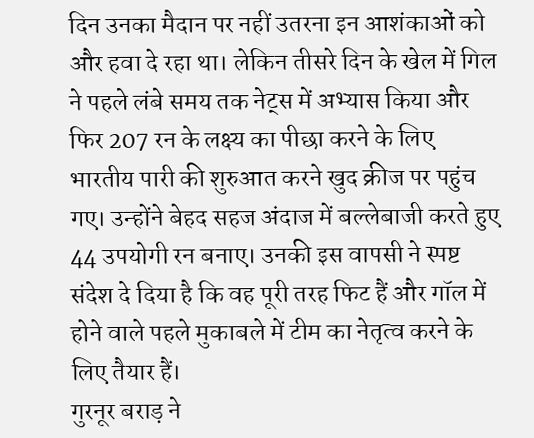दिन उनका मैदान पर नहीं उतरना इन आशंकाओं को और हवा दे रहा था। लेकिन तीसरे दिन के खेल में गिल ने पहले लंबे समय तक नेट्स में अभ्यास किया और फिर 207 रन के लक्ष्य का पीछा करने के लिए भारतीय पारी की शुरुआत करने खुद क्रीज पर पहुंच गए। उन्होंने बेहद सहज अंदाज में बल्लेबाजी करते हुए 44 उपयोगी रन बनाए। उनकी इस वापसी ने स्पष्ट संदेश दे दिया है कि वह पूरी तरह फिट हैं और गॉल में होने वाले पहले मुकाबले में टीम का नेतृत्व करने के लिए तैयार हैं।
गुरनूर बराड़ ने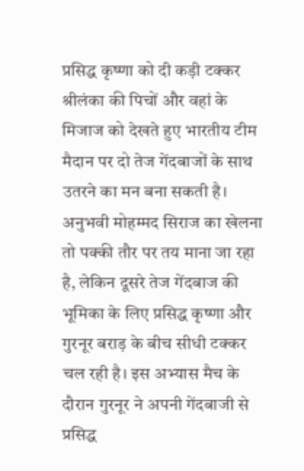प्रसिद्ध कृष्णा को दी कड़ी टक्कर
श्रीलंका की पिचों और वहां के मिजाज को देखते हुए भारतीय टीम मैदान पर दो तेज गेंदबाजों के साथ उतरने का मन बना सकती है। अनुभवी मोहम्मद सिराज का खेलना तो पक्की तौर पर तय माना जा रहा है, लेकिन दूसरे तेज गेंदबाज की भूमिका के लिए प्रसिद्ध कृष्णा और गुरनूर बराड़ के बीच सीधी टक्कर चल रही है। इस अभ्यास मैच के दौरान गुरनूर ने अपनी गेंदबाजी से प्रसिद्ध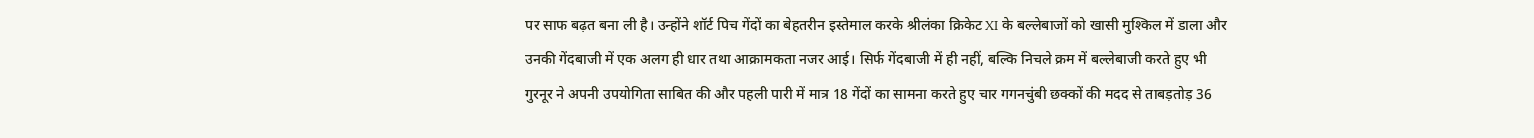पर साफ बढ़त बना ली है। उन्होंने शॉर्ट पिच गेंदों का बेहतरीन इस्तेमाल करके श्रीलंका क्रिकेट XI के बल्लेबाजों को खासी मुश्किल में डाला और उनकी गेंदबाजी में एक अलग ही धार तथा आक्रामकता नजर आई। सिर्फ गेंदबाजी में ही नहीं, बल्कि निचले क्रम में बल्लेबाजी करते हुए भी गुरनूर ने अपनी उपयोगिता साबित की और पहली पारी में मात्र 18 गेंदों का सामना करते हुए चार गगनचुंबी छक्कों की मदद से ताबड़तोड़ 36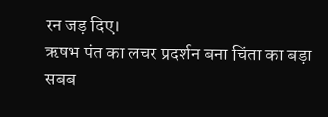रन जड़ दिए।
ऋषभ पंत का लचर प्रदर्शन बना चिंता का बड़ा सबब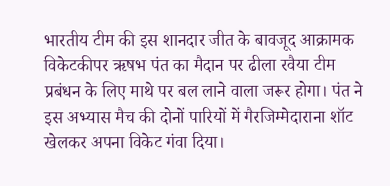भारतीय टीम की इस शानदार जीत के बावजूद आक्रामक विकेटकीपर ऋषभ पंत का मैदान पर ढीला रवैया टीम प्रबंधन के लिए माथे पर बल लाने वाला जरूर होगा। पंत ने इस अभ्यास मैच की दोनों पारियों में गैरजिम्मेदाराना शॉट खेलकर अपना विकेट गंवा दिया।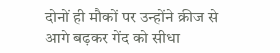दोनों ही मौकों पर उन्होंने क्रीज से आगे बढ़कर गेंद को सीधा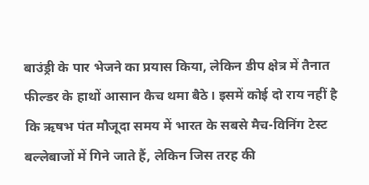बाउंड्री के पार भेजने का प्रयास किया, लेकिन डीप क्षेत्र में तैनात फील्डर के हाथों आसान कैच थमा बैठे। इसमें कोई दो राय नहीं है कि ऋषभ पंत मौजूदा समय में भारत के सबसे मैच-विनिंग टेस्ट बल्लेबाजों में गिने जाते हैं, लेकिन जिस तरह की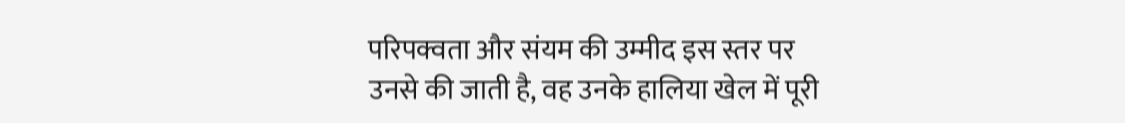परिपक्वता और संयम की उम्मीद इस स्तर पर उनसे की जाती है, वह उनके हालिया खेल में पूरी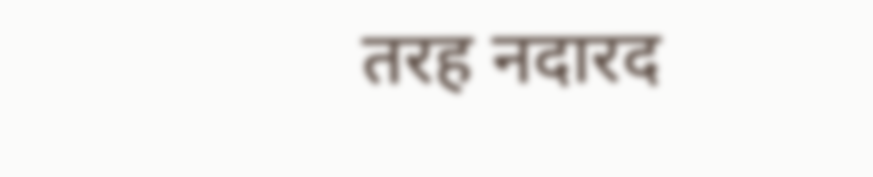तरह नदारद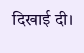दिखाई दी।